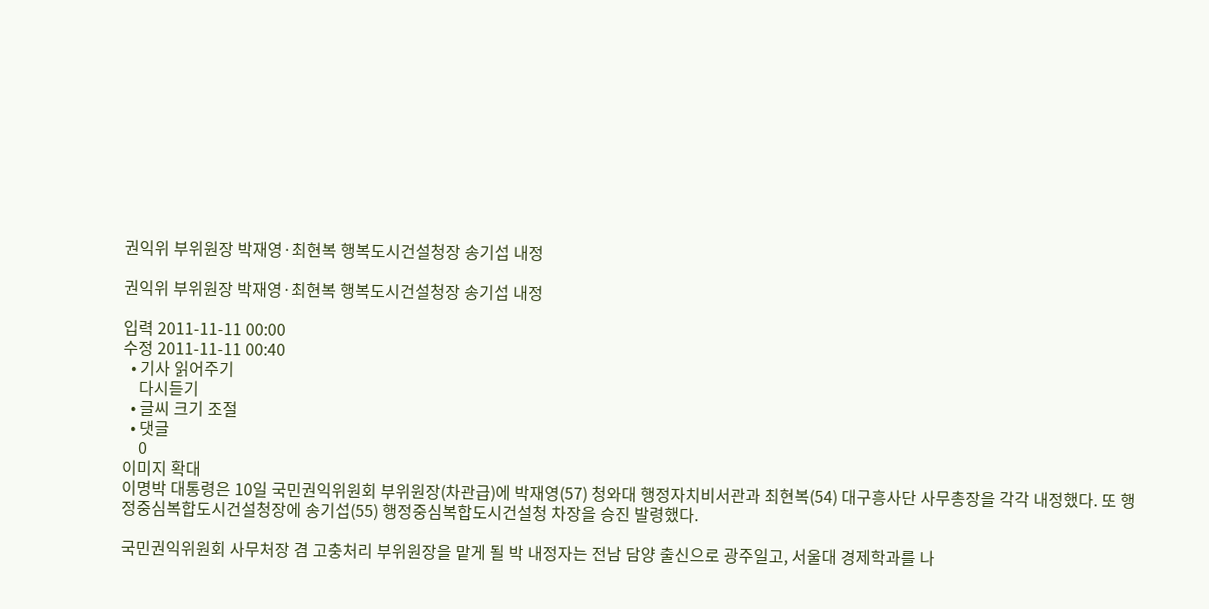권익위 부위원장 박재영·최현복 행복도시건설청장 송기섭 내정

권익위 부위원장 박재영·최현복 행복도시건설청장 송기섭 내정

입력 2011-11-11 00:00
수정 2011-11-11 00:40
  • 기사 읽어주기
    다시듣기
  • 글씨 크기 조절
  • 댓글
    0
이미지 확대
이명박 대통령은 10일 국민권익위원회 부위원장(차관급)에 박재영(57) 청와대 행정자치비서관과 최현복(54) 대구흥사단 사무총장을 각각 내정했다. 또 행정중심복합도시건설청장에 송기섭(55) 행정중심복합도시건설청 차장을 승진 발령했다.

국민권익위원회 사무처장 겸 고충처리 부위원장을 맡게 될 박 내정자는 전남 담양 출신으로 광주일고, 서울대 경제학과를 나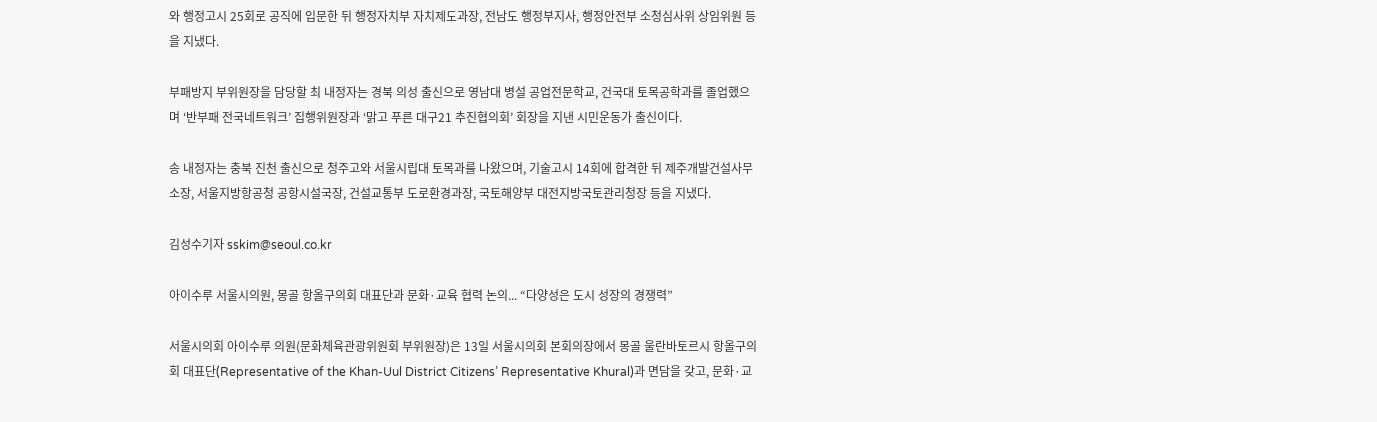와 행정고시 25회로 공직에 입문한 뒤 행정자치부 자치제도과장, 전남도 행정부지사, 행정안전부 소청심사위 상임위원 등을 지냈다.

부패방지 부위원장을 담당할 최 내정자는 경북 의성 출신으로 영남대 병설 공업전문학교, 건국대 토목공학과를 졸업했으며 ‘반부패 전국네트워크’ 집행위원장과 ‘맑고 푸른 대구21 추진협의회’ 회장을 지낸 시민운동가 출신이다.

송 내정자는 충북 진천 출신으로 청주고와 서울시립대 토목과를 나왔으며, 기술고시 14회에 합격한 뒤 제주개발건설사무소장, 서울지방항공청 공항시설국장, 건설교통부 도로환경과장, 국토해양부 대전지방국토관리청장 등을 지냈다.

김성수기자 sskim@seoul.co.kr

아이수루 서울시의원, 몽골 항올구의회 대표단과 문화·교육 협력 논의... “다양성은 도시 성장의 경쟁력”

서울시의회 아이수루 의원(문화체육관광위원회 부위원장)은 13일 서울시의회 본회의장에서 몽골 울란바토르시 항올구의회 대표단(Representative of the Khan-Uul District Citizens’ Representative Khural)과 면담을 갖고, 문화·교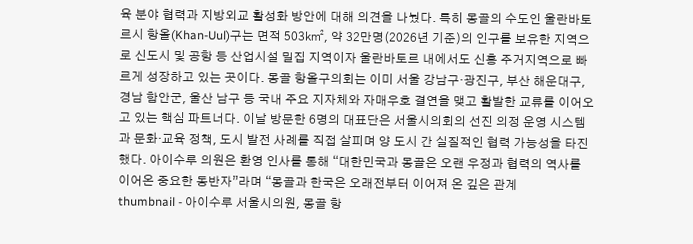육 분야 협력과 지방외교 활성화 방안에 대해 의견을 나눴다. 특히 몽골의 수도인 울란바토르시 항올(Khan-Uul)구는 면적 503㎢, 약 32만명(2026년 기준)의 인구를 보유한 지역으로 신도시 및 공항 등 산업시설 밀집 지역이자 울란바토르 내에서도 신흥 주거지역으로 빠르게 성장하고 있는 곳이다. 몽골 항올구의회는 이미 서울 강남구·광진구, 부산 해운대구, 경남 함안군, 울산 남구 등 국내 주요 지자체와 자매우호 결연을 맺고 활발한 교류를 이어오고 있는 핵심 파트너다. 이날 방문한 6명의 대표단은 서울시의회의 선진 의정 운영 시스템과 문화·교육 정책, 도시 발전 사례를 직접 살피며 양 도시 간 실질적인 협력 가능성을 타진했다. 아이수루 의원은 환영 인사를 통해 “대한민국과 몽골은 오랜 우정과 협력의 역사를 이어온 중요한 동반자”라며 “몽골과 한국은 오래전부터 이어져 온 깊은 관계
thumbnail - 아이수루 서울시의원, 몽골 항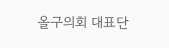올구의회 대표단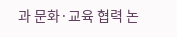과 문화·교육 협력 논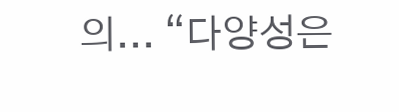의... “다양성은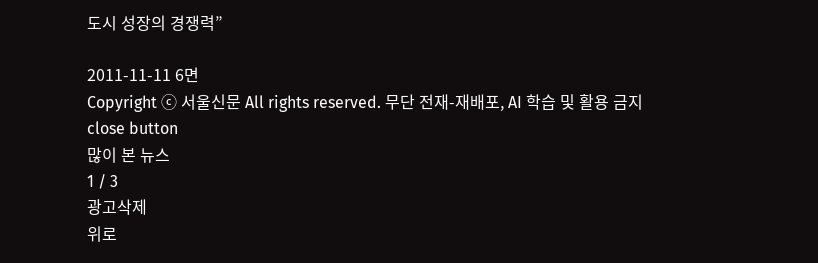도시 성장의 경쟁력”

2011-11-11 6면
Copyright ⓒ 서울신문 All rights reserved. 무단 전재-재배포, AI 학습 및 활용 금지
close button
많이 본 뉴스
1 / 3
광고삭제
위로